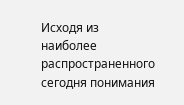Исходя из наиболее распространенного сегодня понимания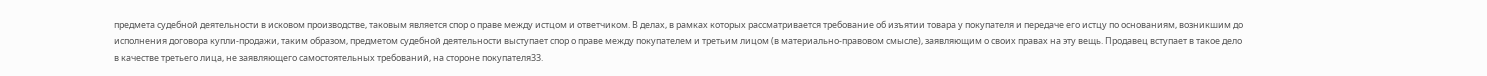предмета судебной деятельности в исковом производстве, таковым является спор о праве между истцом и ответчиком. В делах, в рамках которых рассматривается требование об изъятии товара у покупателя и передаче его истцу по основаниям, возникшим до исполнения договора купли-продажи, таким образом, предметом судебной деятельности выступает спор о праве между покупателем и третьим лицом (в материально-правовом смысле), заявляющим о своих правах на эту вещь. Продавец вступает в такое дело в качестве третьего лица, не заявляющего самостоятельных требований, на стороне покупателя33.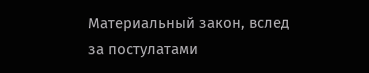Материальный закон, вслед за постулатами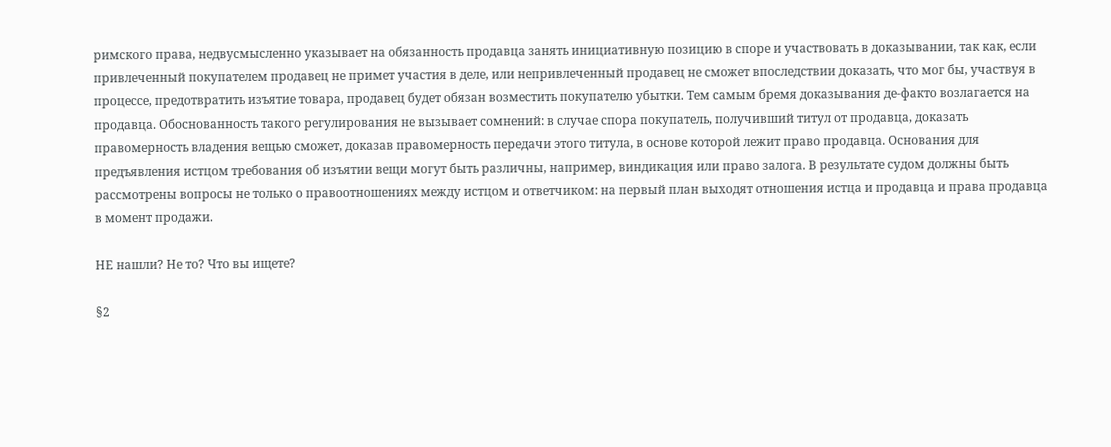римского права, недвусмысленно указывает на обязанность продавца занять инициативную позицию в споре и участвовать в доказывании, так как, если привлеченный покупателем продавец не примет участия в деле, или непривлеченный продавец не сможет впоследствии доказать, что мог бы, участвуя в процессе, предотвратить изъятие товара, продавец будет обязан возместить покупателю убытки. Тем самым бремя доказывания де-факто возлагается на продавца. Обоснованность такого регулирования не вызывает сомнений: в случае спора покупатель, получивший титул от продавца, доказать правомерность владения вещью сможет, доказав правомерность передачи этого титула, в основе которой лежит право продавца. Основания для предъявления истцом требования об изъятии вещи могут быть различны, например, виндикация или право залога. В результате судом должны быть рассмотрены вопросы не только о правоотношениях между истцом и ответчиком: на первый план выходят отношения истца и продавца и права продавца в момент продажи.

НЕ нашли? Не то? Что вы ищете?

§2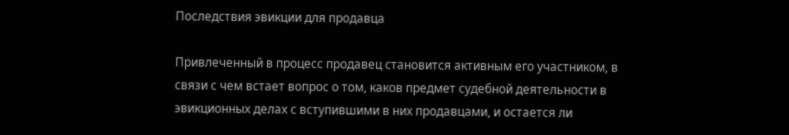Последствия эвикции для продавца

Привлеченный в процесс продавец становится активным его участником, в связи с чем встает вопрос о том, каков предмет судебной деятельности в эвикционных делах с вступившими в них продавцами, и остается ли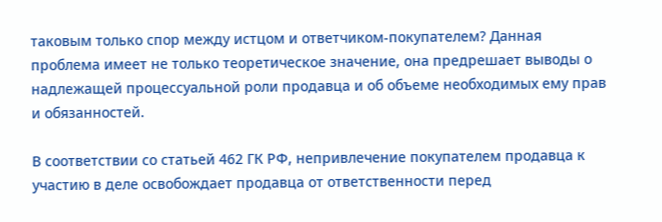таковым только спор между истцом и ответчиком-покупателем? Данная проблема имеет не только теоретическое значение, она предрешает выводы о надлежащей процессуальной роли продавца и об объеме необходимых ему прав и обязанностей.

В соответствии со статьей 462 ГК РФ, непривлечение покупателем продавца к участию в деле освобождает продавца от ответственности перед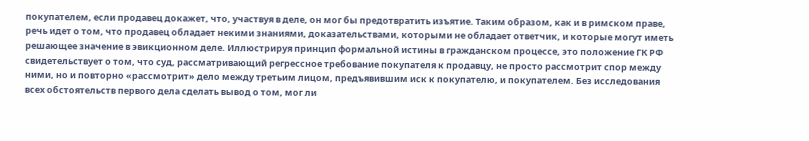покупателем, если продавец докажет, что, участвуя в деле, он мог бы предотвратить изъятие. Таким образом, как и в римском праве, речь идет о том, что продавец обладает некими знаниями, доказательствами, которыми не обладает ответчик, и которые могут иметь решающее значение в эвикционном деле. Иллюстрируя принцип формальной истины в гражданском процессе, это положение ГК РФ свидетельствует о том, что суд, рассматривающий регрессное требование покупателя к продавцу, не просто рассмотрит спор между ними, но и повторно «рассмотрит» дело между третьим лицом, предъявившим иск к покупателю, и покупателем. Без исследования всех обстоятельств первого дела сделать вывод о том, мог ли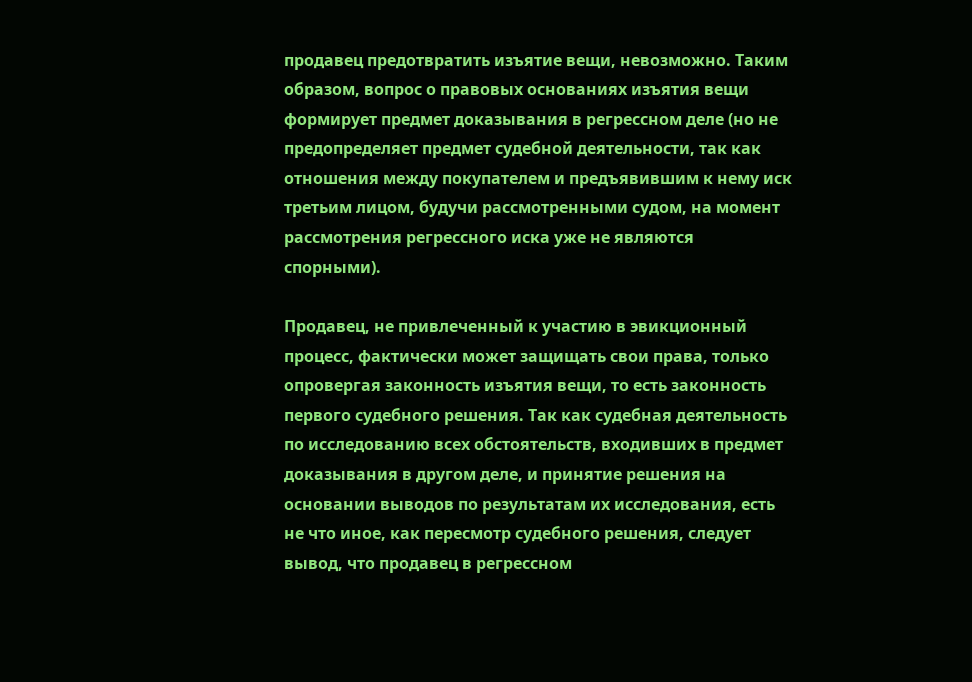продавец предотвратить изъятие вещи, невозможно. Таким образом, вопрос о правовых основаниях изъятия вещи формирует предмет доказывания в регрессном деле (но не предопределяет предмет судебной деятельности, так как отношения между покупателем и предъявившим к нему иск третьим лицом, будучи рассмотренными судом, на момент рассмотрения регрессного иска уже не являются спорными).

Продавец, не привлеченный к участию в эвикционный процесс, фактически может защищать свои права, только опровергая законность изъятия вещи, то есть законность первого судебного решения. Так как судебная деятельность по исследованию всех обстоятельств, входивших в предмет доказывания в другом деле, и принятие решения на основании выводов по результатам их исследования, есть не что иное, как пересмотр судебного решения, следует вывод, что продавец в регрессном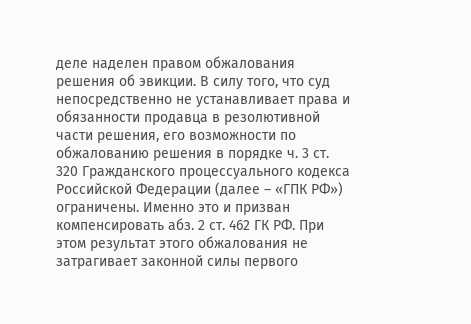деле наделен правом обжалования решения об эвикции. В силу того, что суд непосредственно не устанавливает права и обязанности продавца в резолютивной части решения, его возможности по обжалованию решения в порядке ч. 3 ст. 320 Гражданского процессуального кодекса Российской Федерации (далее – «ГПК РФ») ограничены. Именно это и призван компенсировать абз. 2 ст. 462 ГК РФ. При этом результат этого обжалования не затрагивает законной силы первого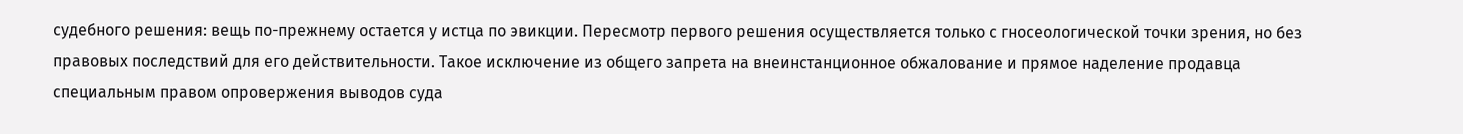судебного решения: вещь по-прежнему остается у истца по эвикции. Пересмотр первого решения осуществляется только с гносеологической точки зрения, но без правовых последствий для его действительности. Такое исключение из общего запрета на внеинстанционное обжалование и прямое наделение продавца специальным правом опровержения выводов суда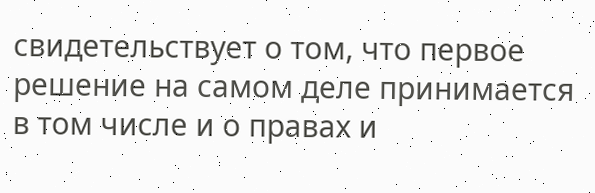свидетельствует о том, что первое решение на самом деле принимается в том числе и о правах и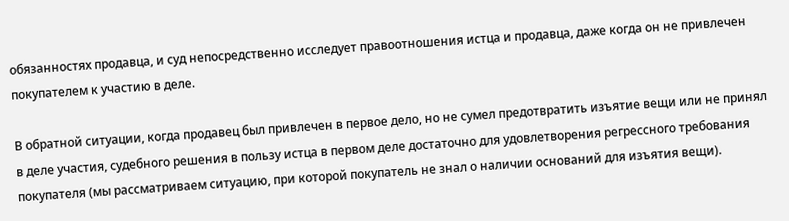обязанностях продавца, и суд непосредственно исследует правоотношения истца и продавца, даже когда он не привлечен покупателем к участию в деле.

В обратной ситуации, когда продавец был привлечен в первое дело, но не сумел предотвратить изъятие вещи или не принял в деле участия, судебного решения в пользу истца в первом деле достаточно для удовлетворения регрессного требования покупателя (мы рассматриваем ситуацию, при которой покупатель не знал о наличии оснований для изъятия вещи).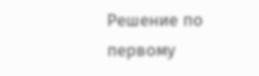Решение по первому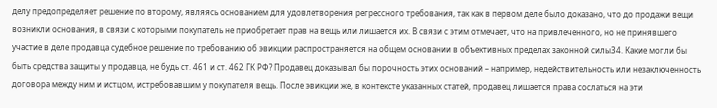делу предопределяет решение по второму, являясь основанием для удовлетворения регрессного требования, так как в первом деле было доказано, что до продажи вещи возникли основания, в связи с которыми покупатель не приобретает прав на вещь или лишается их. В связи с этим отмечает, что на привлеченного, но не принявшего участие в деле продавца судебное решение по требованию об эвикции распространяется на общем основании в объективных пределах законной силы34. Какие могли бы быть средства защиты у продавца, не будь ст. 461 и ст. 462 ГК РФ? Продавец доказывал бы порочность этих оснований – например, недействительность или незаключенность договора между ним и истцом, истребовавшим у покупателя вещь. После эвикции же, в контексте указанных статей, продавец лишается права сослаться на эти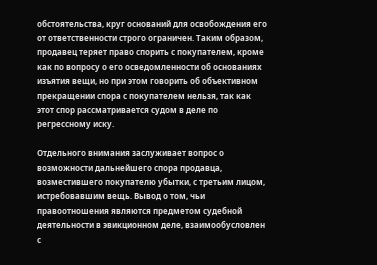обстоятельства, круг оснований для освобождения его от ответственности строго ограничен. Таким образом, продавец теряет право спорить с покупателем, кроме как по вопросу о его осведомленности об основаниях изъятия вещи, но при этом говорить об объективном прекращении спора с покупателем нельзя, так как этот спор рассматривается судом в деле по регрессному иску.

Отдельного внимания заслуживает вопрос о возможности дальнейшего спора продавца, возместившего покупателю убытки, с третьим лицом, истребовавшим вещь. Вывод о том, чьи правоотношения являются предметом судебной деятельности в эвикционном деле, взаимообусловлен с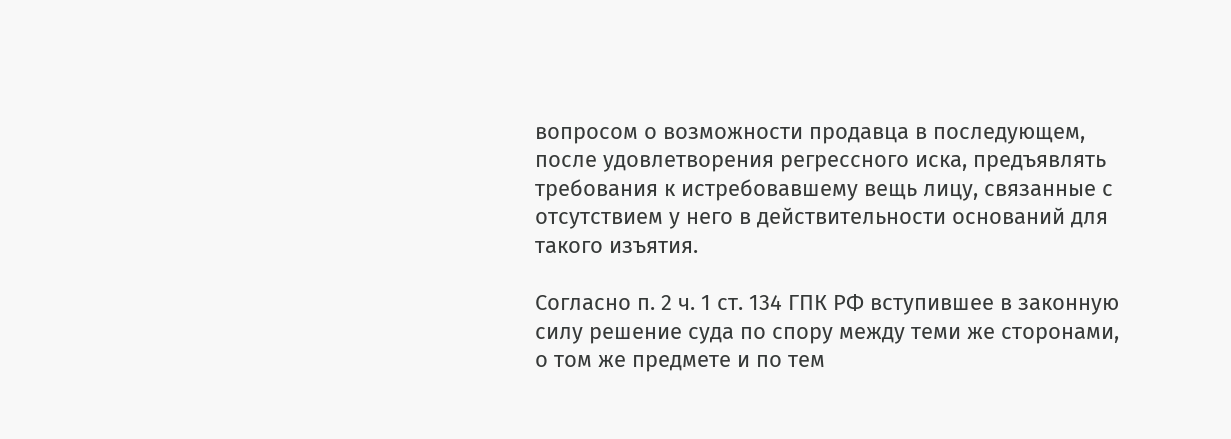вопросом о возможности продавца в последующем, после удовлетворения регрессного иска, предъявлять требования к истребовавшему вещь лицу, связанные с отсутствием у него в действительности оснований для такого изъятия.

Согласно п. 2 ч. 1 ст. 134 ГПК РФ вступившее в законную силу решение суда по спору между теми же сторонами, о том же предмете и по тем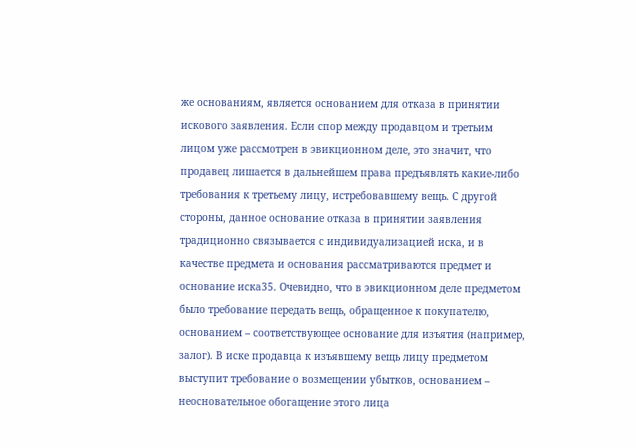же основаниям, является основанием для отказа в принятии искового заявления. Если спор между продавцом и третьим лицом уже рассмотрен в эвикционном деле, это значит, что продавец лишается в дальнейшем права предъявлять какие-либо требования к третьему лицу, истребовавшему вещь. С другой стороны, данное основание отказа в принятии заявления традиционно связывается с индивидуализацией иска, и в качестве предмета и основания рассматриваются предмет и основание иска35. Очевидно, что в эвикционном деле предметом было требование передать вещь, обращенное к покупателю, основанием – соответствующее основание для изъятия (например, залог). В иске продавца к изъявшему вещь лицу предметом выступит требование о возмещении убытков, основанием – неосновательное обогащение этого лица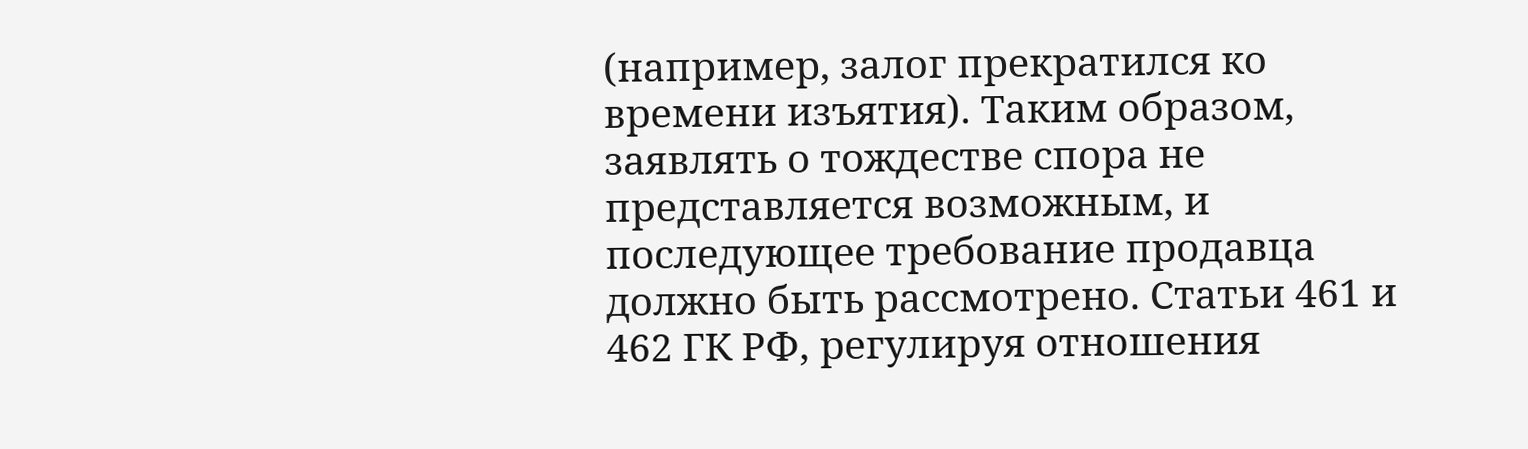(например, залог прекратился ко времени изъятия). Таким образом, заявлять о тождестве спора не представляется возможным, и последующее требование продавца должно быть рассмотрено. Статьи 461 и 462 ГК РФ, регулируя отношения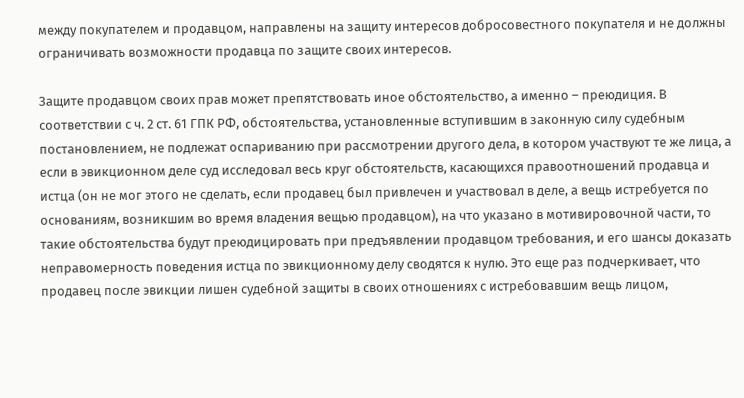между покупателем и продавцом, направлены на защиту интересов добросовестного покупателя и не должны ограничивать возможности продавца по защите своих интересов.

Защите продавцом своих прав может препятствовать иное обстоятельство, а именно – преюдиция. В соответствии с ч. 2 ст. 61 ГПК РФ, обстоятельства, установленные вступившим в законную силу судебным постановлением, не подлежат оспариванию при рассмотрении другого дела, в котором участвуют те же лица, а если в эвикционном деле суд исследовал весь круг обстоятельств, касающихся правоотношений продавца и истца (он не мог этого не сделать, если продавец был привлечен и участвовал в деле, а вещь истребуется по основаниям, возникшим во время владения вещью продавцом), на что указано в мотивировочной части, то такие обстоятельства будут преюдицировать при предъявлении продавцом требования, и его шансы доказать неправомерность поведения истца по эвикционному делу сводятся к нулю. Это еще раз подчеркивает, что продавец после эвикции лишен судебной защиты в своих отношениях с истребовавшим вещь лицом,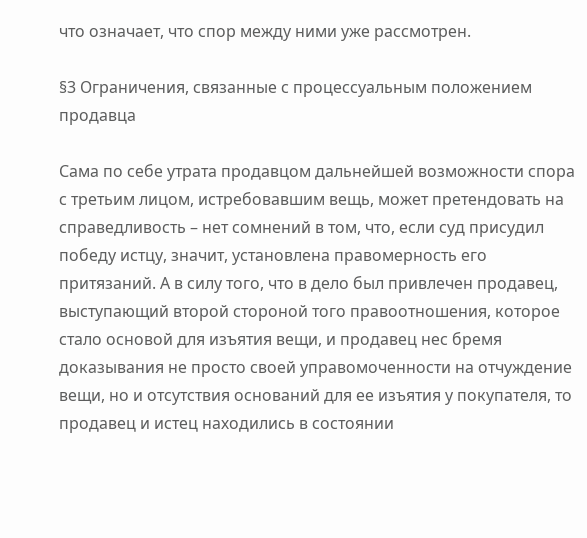что означает, что спор между ними уже рассмотрен.

§3 Ограничения, связанные с процессуальным положением продавца

Сама по себе утрата продавцом дальнейшей возможности спора с третьим лицом, истребовавшим вещь, может претендовать на справедливость – нет сомнений в том, что, если суд присудил победу истцу, значит, установлена правомерность его притязаний. А в силу того, что в дело был привлечен продавец, выступающий второй стороной того правоотношения, которое стало основой для изъятия вещи, и продавец нес бремя доказывания не просто своей управомоченности на отчуждение вещи, но и отсутствия оснований для ее изъятия у покупателя, то продавец и истец находились в состоянии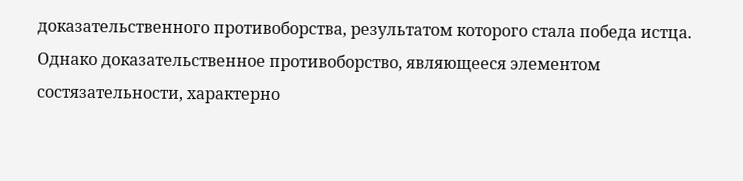доказательственного противоборства, результатом которого стала победа истца. Однако доказательственное противоборство, являющееся элементом состязательности, характерно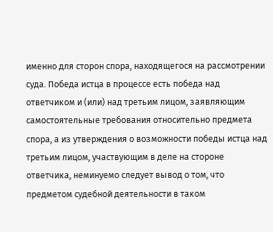именно для сторон спора, находящегося на рассмотрении суда. Победа истца в процессе есть победа над ответчиком и (или) над третьим лицом, заявляющим самостоятельные требования относительно предмета спора, а из утверждения о возможности победы истца над третьим лицом, участвующим в деле на стороне ответчика, неминуемо следует вывод о том, что предметом судебной деятельности в таком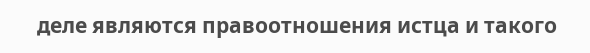деле являются правоотношения истца и такого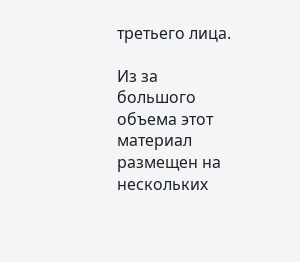третьего лица.

Из за большого объема этот материал размещен на нескольких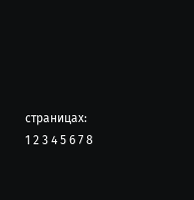страницах:
1 2 3 4 5 6 7 8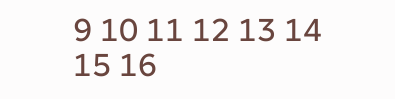9 10 11 12 13 14 15 16